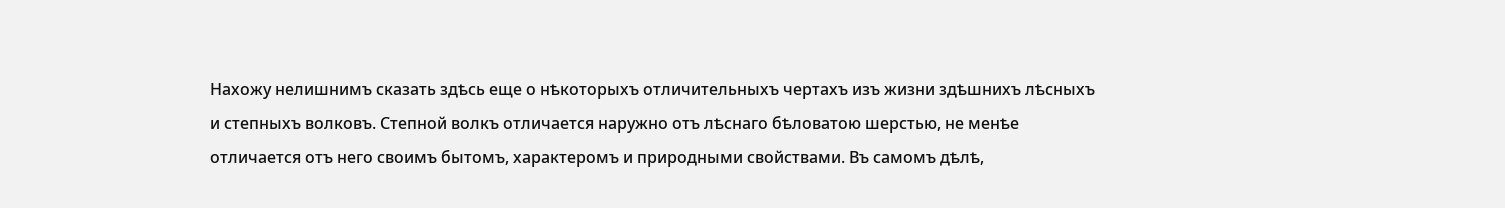Нахожу нелишнимъ сказать здѣсь еще о нѣкоторыхъ отличительныхъ чертахъ изъ жизни здѣшнихъ лѣсныхъ и степныхъ волковъ. Степной волкъ отличается наружно отъ лѣснаго бѣловатою шерстью, не менѣе отличается отъ него своимъ бытомъ, характеромъ и природными свойствами. Въ самомъ дѣлѣ,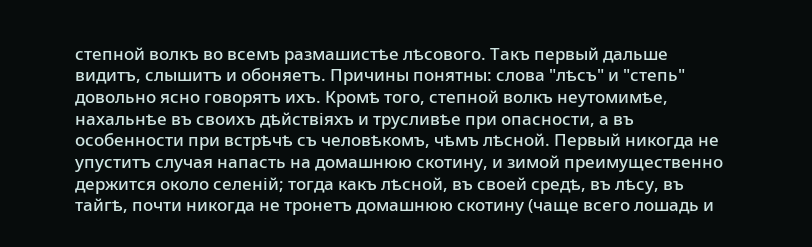степной волкъ во всемъ размашистѣе лѣсового. Такъ первый дальше видитъ, слышитъ и обоняетъ. Причины понятны: слова "лѣсъ" и "степь" довольно ясно говорятъ ихъ. Кромѣ того, степной волкъ неутомимѣе, нахальнѣе въ своихъ дѣйствіяхъ и трусливѣе при опасности, а въ особенности при встрѣчѣ съ человѣкомъ, чѣмъ лѣсной. Первый никогда не упуститъ случая напасть на домашнюю скотину, и зимой преимущественно держится около селеній; тогда какъ лѣсной, въ своей средѣ, въ лѣсу, въ тайгѣ, почти никогда не тронетъ домашнюю скотину (чаще всего лошадь и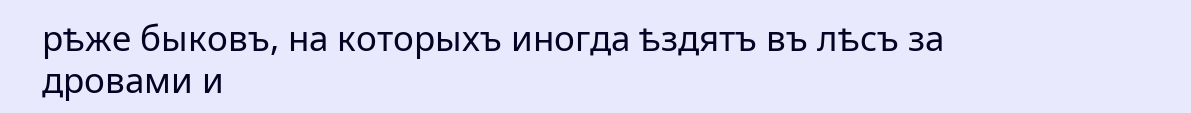рѣже быковъ, на которыхъ иногда ѣздятъ въ лѣсъ за дровами и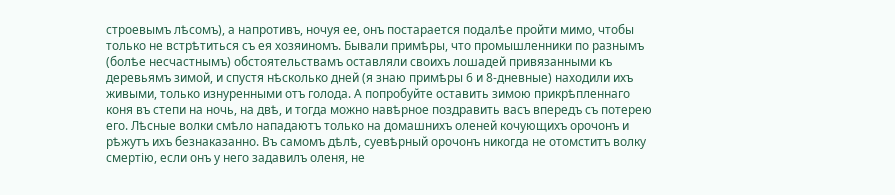строевымъ лѣсомъ), а напротивъ, ночуя ее, онъ постарается подалѣе пройти мимо, чтобы только не встрѣтиться съ ея хозяиномъ. Бывали примѣры, что промышленники по разнымъ (болѣе несчастнымъ) обстоятельствамъ оставляли своихъ лошадей привязанными къ деревьямъ зимой, и спустя нѣсколько дней (я знаю примѣры 6 и 8-дневные) находили ихъ живыми, только изнуренными отъ голода. А попробуйте оставить зимою прикрѣпленнаго коня въ степи на ночь, на двѣ, и тогда можно навѣрное поздравить васъ впередъ съ потерею его. Лѣсные волки смѣло нападаютъ только на домашнихъ оленей кочующихъ орочонъ и рѣжутъ ихъ безнаказанно. Въ самомъ дѣлѣ, суевѣрный орочонъ никогда не отомститъ волку смертію, если онъ у него задавилъ оленя, не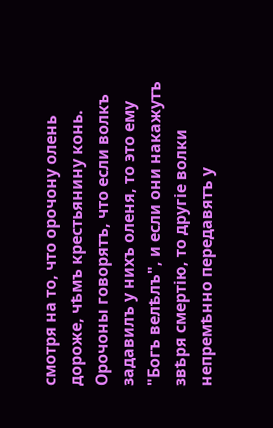смотря на то, что орочону олень дороже, чѣмъ крестьянину конь. Орочоны говорятъ, что если волкъ задавилъ у нихъ оленя, то это ему "Богъ велѣлъ", и если они накажутъ звѣря смертію, то другіе волки непремѣнно передавятъ у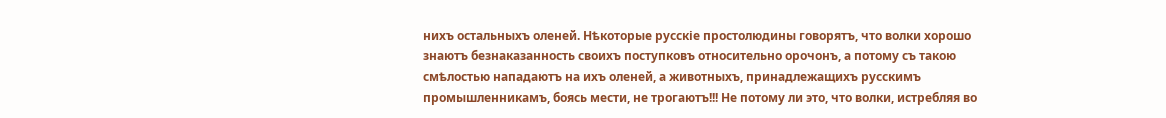нихъ остальныхъ оленей. Нѣкоторые русскіе простолюдины говорятъ, что волки хорошо знаютъ безнаказанность своихъ поступковъ относительно орочонъ, а потому съ такою смѣлостью нападаютъ на ихъ оленей, а животныхъ, принадлежащихъ русскимъ промышленникамъ, боясь мести, не трогаютъ!!! Не потому ли это, что волки, истребляя во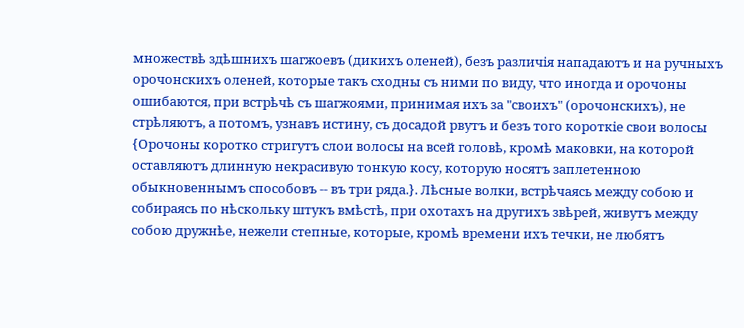множествѣ здѣшнихъ шагжоевъ (дикихъ оленей), безъ различія нападаютъ и на ручныхъ орочонскихъ оленей, которые такъ сходны съ ними по виду, что иногда и орочоны ошибаются, при встрѣчѣ съ шагжоями, принимая ихъ за "своихъ" (орочонскихъ), не стрѣляютъ, а потомъ, узнавъ истину, съ досадой рвутъ и безъ того короткіе свои волосы {Орочоны коротко стригутъ слои волосы на всей головѣ, кромѣ маковки, на которой оставляютъ длинную некрасивую тонкую косу, которую носятъ заплетенною обыкновеннымъ способовъ -- въ три ряда.}. Лѣсные волки, встрѣчаясь между собою и собираясь по нѣскольку штукъ вмѣстѣ, при охотахъ на другихъ звѣрей, живутъ между собою дружнѣе, нежели степные, которые, кромѣ времени ихъ течки, не любятъ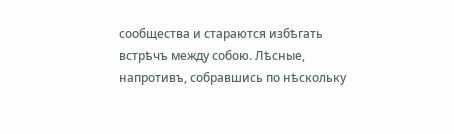сообщества и стараются избѣгать встрѣчъ между собою. Лѣсные, напротивъ, собравшись по нѣскольку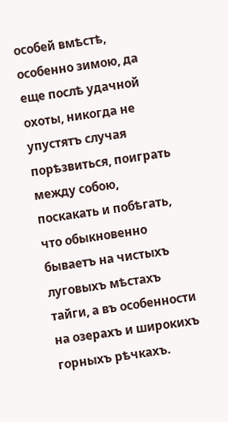особей вмѣстѣ, особенно зимою, да еще послѣ удачной охоты, никогда не упустятъ случая порѣзвиться, поиграть между собою, поскакать и побѣгать, что обыкновенно бываетъ на чистыхъ луговыхъ мѣстахъ тайги, а въ особенности на озерахъ и широкихъ горныхъ рѣчкахъ.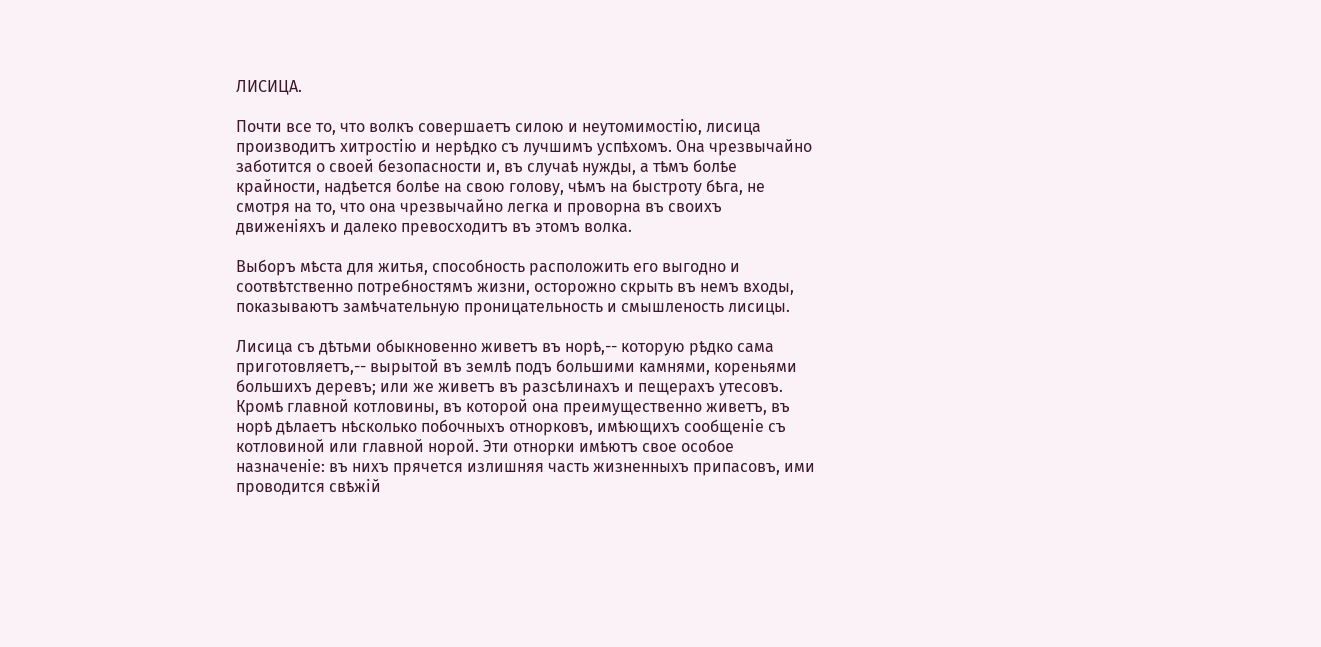ЛИСИЦА.

Почти все то, что волкъ совершаетъ силою и неутомимостію, лисица производитъ хитростію и нерѣдко съ лучшимъ успѣхомъ. Она чрезвычайно заботится о своей безопасности и, въ случаѣ нужды, а тѣмъ болѣе крайности, надѣется болѣе на свою голову, чѣмъ на быстроту бѣга, не смотря на то, что она чрезвычайно легка и проворна въ своихъ движеніяхъ и далеко превосходитъ въ этомъ волка.

Выборъ мѣста для житья, способность расположить его выгодно и соотвѣтственно потребностямъ жизни, осторожно скрыть въ немъ входы, показываютъ замѣчательную проницательность и смышленость лисицы.

Лисица съ дѣтьми обыкновенно живетъ въ норѣ,-- которую рѣдко сама приготовляетъ,-- вырытой въ землѣ подъ большими камнями, кореньями большихъ деревъ; или же живетъ въ разсѣлинахъ и пещерахъ утесовъ. Кромѣ главной котловины, въ которой она преимущественно живетъ, въ норѣ дѣлаетъ нѣсколько побочныхъ отнорковъ, имѣющихъ сообщеніе съ котловиной или главной норой. Эти отнорки имѣютъ свое особое назначеніе: въ нихъ прячется излишняя часть жизненныхъ припасовъ, ими проводится свѣжій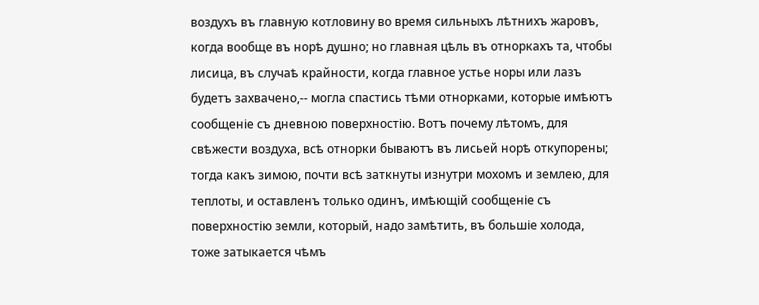воздухъ въ главную котловину во время сильныхъ лѣтнихъ жаровъ, когда вообще въ норѣ душно; но главная цѣль въ отноркахъ та, чтобы лисица, въ случаѣ крайности, когда главное устье норы или лазъ будетъ захвачено,-- могла спастись тѣми отнорками, которые имѣютъ сообщеніе съ дневною поверхностію. Вотъ почему лѣтомъ, для свѣжести воздуха, всѣ отнорки бываютъ въ лисьей норѣ откупорены; тогда какъ зимою, почти всѣ заткнуты изнутри мохомъ и землею, для теплоты, и оставленъ только одинъ, имѣющій сообщеніе съ поверхностію земли, который, надо замѣтить, въ большіе холода, тоже затыкается чѣмъ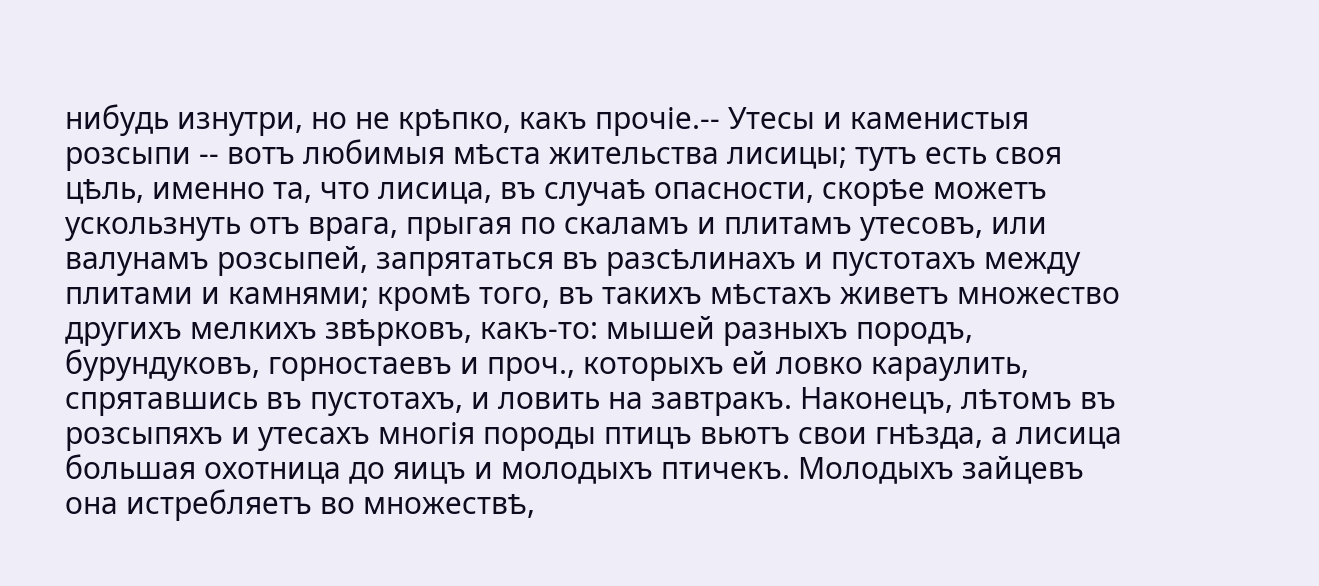нибудь изнутри, но не крѣпко, какъ прочіе.-- Утесы и каменистыя розсыпи -- вотъ любимыя мѣста жительства лисицы; тутъ есть своя цѣль, именно та, что лисица, въ случаѣ опасности, скорѣе можетъ ускользнуть отъ врага, прыгая по скаламъ и плитамъ утесовъ, или валунамъ розсыпей, запрятаться въ разсѣлинахъ и пустотахъ между плитами и камнями; кромѣ того, въ такихъ мѣстахъ живетъ множество другихъ мелкихъ звѣрковъ, какъ-то: мышей разныхъ породъ, бурундуковъ, горностаевъ и проч., которыхъ ей ловко караулить, спрятавшись въ пустотахъ, и ловить на завтракъ. Наконецъ, лѣтомъ въ розсыпяхъ и утесахъ многія породы птицъ вьютъ свои гнѣзда, а лисица большая охотница до яицъ и молодыхъ птичекъ. Молодыхъ зайцевъ она истребляетъ во множествѣ,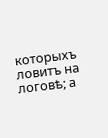которыхъ ловитъ на логовѣ; а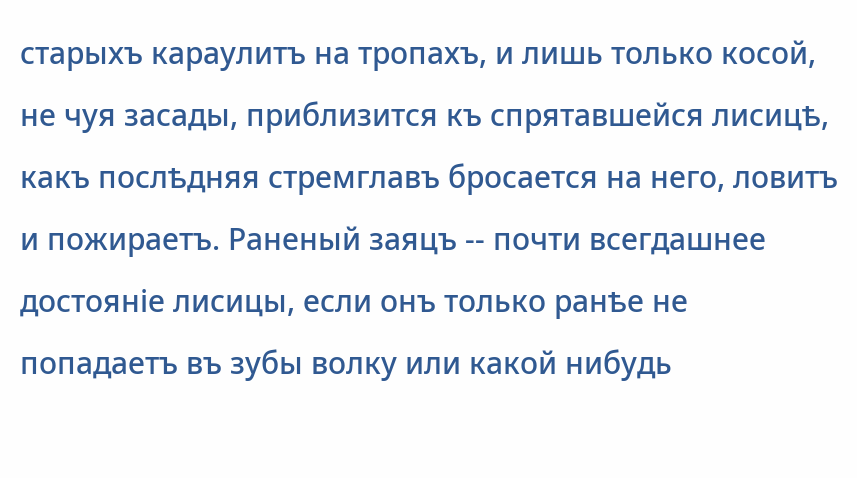старыхъ караулитъ на тропахъ, и лишь только косой, не чуя засады, приблизится къ спрятавшейся лисицѣ, какъ послѣдняя стремглавъ бросается на него, ловитъ и пожираетъ. Раненый заяцъ -- почти всегдашнее достояніе лисицы, если онъ только ранѣе не попадаетъ въ зубы волку или какой нибудь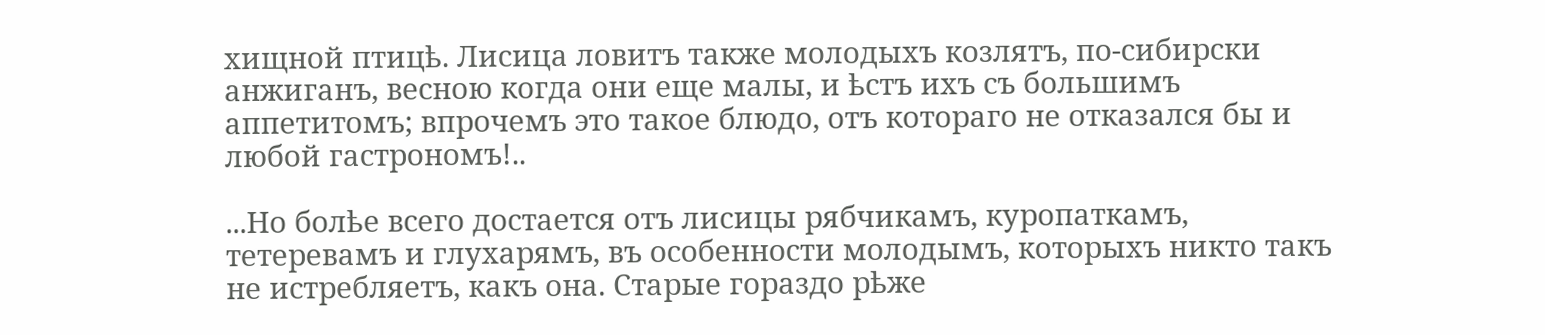хищной птицѣ. Лисица ловитъ также молодыхъ козлятъ, по-сибирски анжиганъ, весною когда они еще малы, и ѣстъ ихъ съ большимъ аппетитомъ; впрочемъ это такое блюдо, отъ котораго не отказался бы и любой гастрономъ!..

...Но болѣе всего достается отъ лисицы рябчикамъ, куропаткамъ, тетеревамъ и глухарямъ, въ особенности молодымъ, которыхъ никто такъ не истребляетъ, какъ она. Старые гораздо рѣже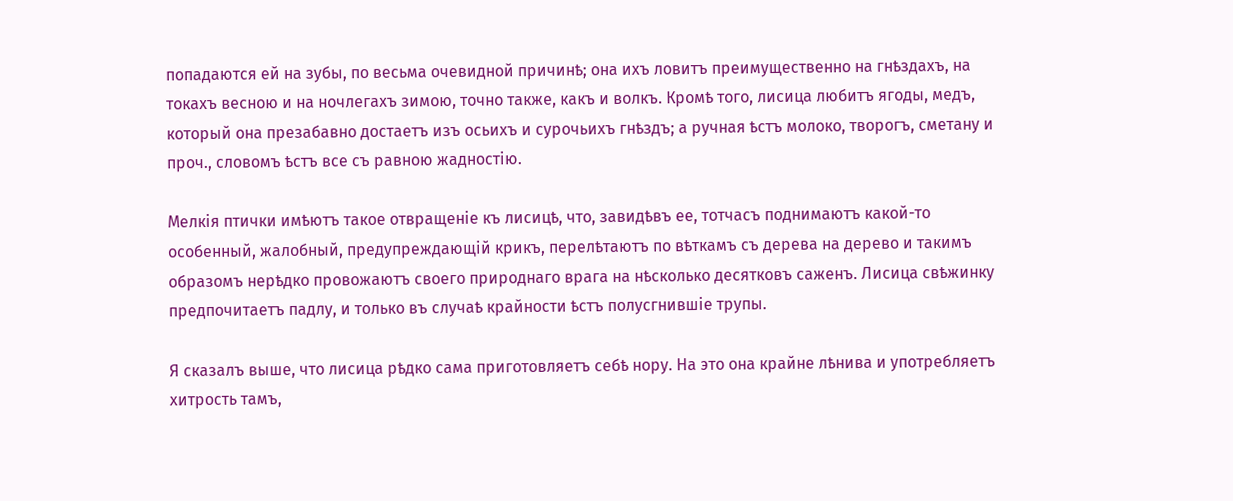попадаются ей на зубы, по весьма очевидной причинѣ; она ихъ ловитъ преимущественно на гнѣздахъ, на токахъ весною и на ночлегахъ зимою, точно также, какъ и волкъ. Кромѣ того, лисица любитъ ягоды, медъ, который она презабавно достаетъ изъ осьихъ и сурочьихъ гнѣздъ; а ручная ѣстъ молоко, творогъ, сметану и проч., словомъ ѣстъ все съ равною жадностію.

Мелкія птички имѣютъ такое отвращеніе къ лисицѣ, что, завидѣвъ ее, тотчасъ поднимаютъ какой-то особенный, жалобный, предупреждающій крикъ, перелѣтаютъ по вѣткамъ съ дерева на дерево и такимъ образомъ нерѣдко провожаютъ своего природнаго врага на нѣсколько десятковъ саженъ. Лисица свѣжинку предпочитаетъ падлу, и только въ случаѣ крайности ѣстъ полусгнившіе трупы.

Я сказалъ выше, что лисица рѣдко сама приготовляетъ себѣ нору. На это она крайне лѣнива и употребляетъ хитрость тамъ,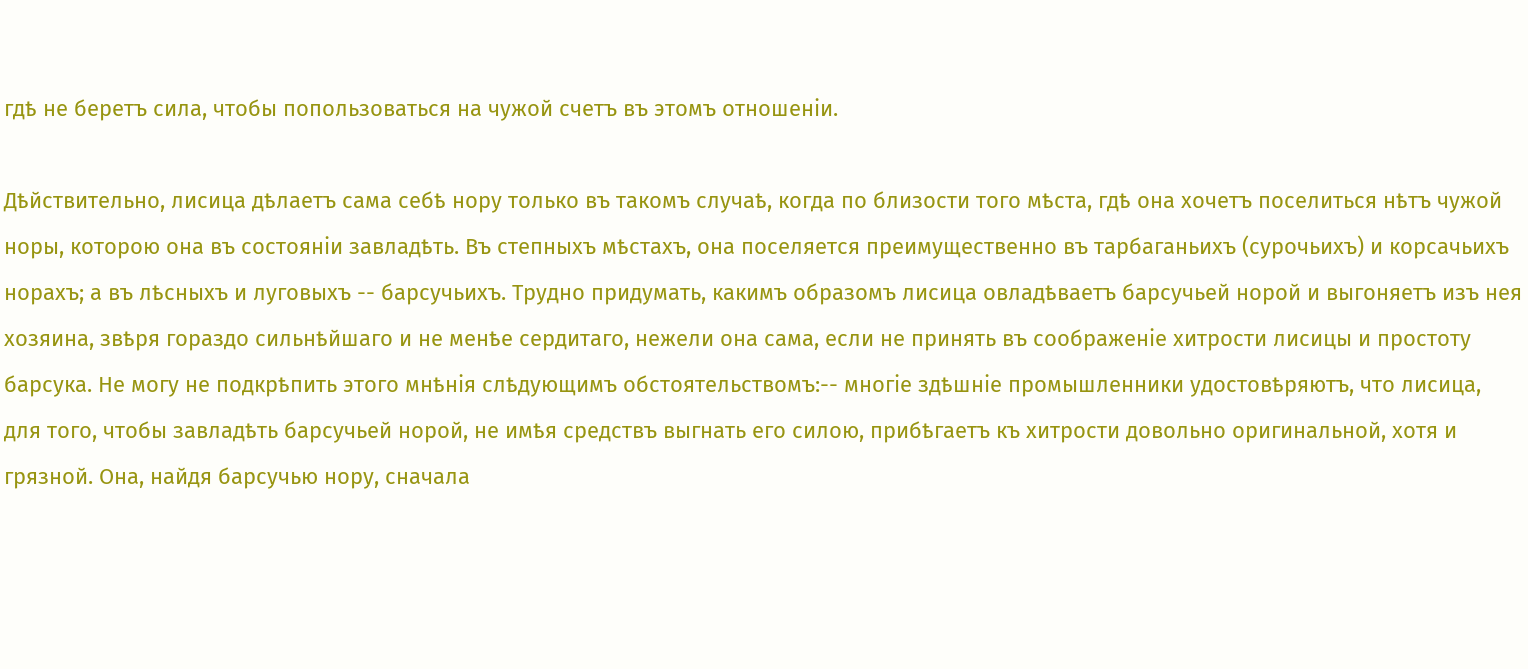гдѣ не беретъ сила, чтобы попользоваться на чужой счетъ въ этомъ отношеніи.

Дѣйствительно, лисица дѣлаетъ сама себѣ нору только въ такомъ случаѣ, когда по близости того мѣста, гдѣ она хочетъ поселиться нѣтъ чужой норы, которою она въ состояніи завладѣть. Въ степныхъ мѣстахъ, она поселяется преимущественно въ тарбаганьихъ (сурочьихъ) и корсачьихъ норахъ; а въ лѣсныхъ и луговыхъ -- барсучьихъ. Трудно придумать, какимъ образомъ лисица овладѣваетъ барсучьей норой и выгоняетъ изъ нея хозяина, звѣря гораздо сильнѣйшаго и не менѣе сердитаго, нежели она сама, если не принять въ соображеніе хитрости лисицы и простоту барсука. Не могу не подкрѣпить этого мнѣнія слѣдующимъ обстоятельствомъ:-- многіе здѣшніе промышленники удостовѣряютъ, что лисица, для того, чтобы завладѣть барсучьей норой, не имѣя средствъ выгнать его силою, прибѣгаетъ къ хитрости довольно оригинальной, хотя и грязной. Она, найдя барсучью нору, сначала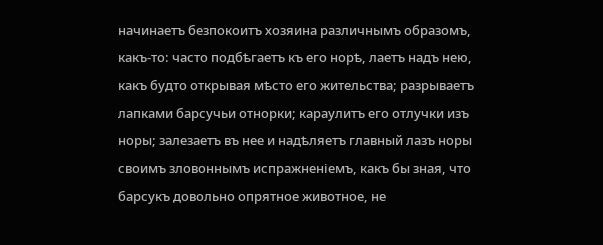начинаетъ безпокоитъ хозяина различнымъ образомъ, какъ-то: часто подбѣгаетъ къ его норѣ, лаетъ надъ нею, какъ будто открывая мѣсто его жительства; разрываетъ лапками барсучьи отнорки; караулитъ его отлучки изъ норы; залезаетъ въ нее и надѣляетъ главный лазъ норы своимъ зловоннымъ испражненіемъ, какъ бы зная, что барсукъ довольно опрятное животное, не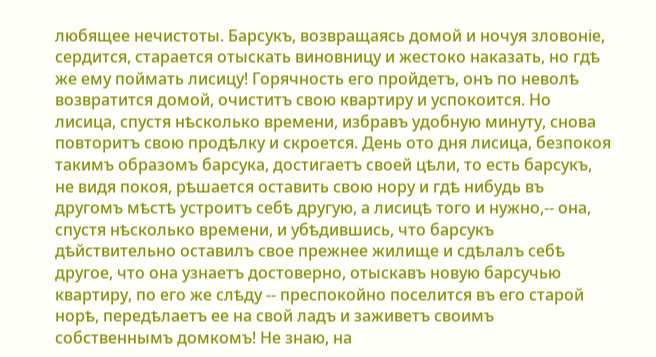любящее нечистоты. Барсукъ, возвращаясь домой и ночуя зловоніе, сердится, старается отыскать виновницу и жестоко наказать, но гдѣ же ему поймать лисицу! Горячность его пройдетъ, онъ по неволѣ возвратится домой, очиститъ свою квартиру и успокоится. Но лисица, спустя нѣсколько времени, избравъ удобную минуту, снова повторитъ свою продѣлку и скроется. День ото дня лисица, безпокоя такимъ образомъ барсука, достигаетъ своей цѣли, то есть барсукъ, не видя покоя, рѣшается оставить свою нору и гдѣ нибудь въ другомъ мѣстѣ устроитъ себѣ другую, а лисицѣ того и нужно,-- она, спустя нѣсколько времени, и убѣдившись, что барсукъ дѣйствительно оставилъ свое прежнее жилище и сдѣлалъ себѣ другое, что она узнаетъ достоверно, отыскавъ новую барсучью квартиру, по его же слѣду -- преспокойно поселится въ его старой норѣ, передѣлаетъ ее на свой ладъ и заживетъ своимъ собственнымъ домкомъ! Не знаю, на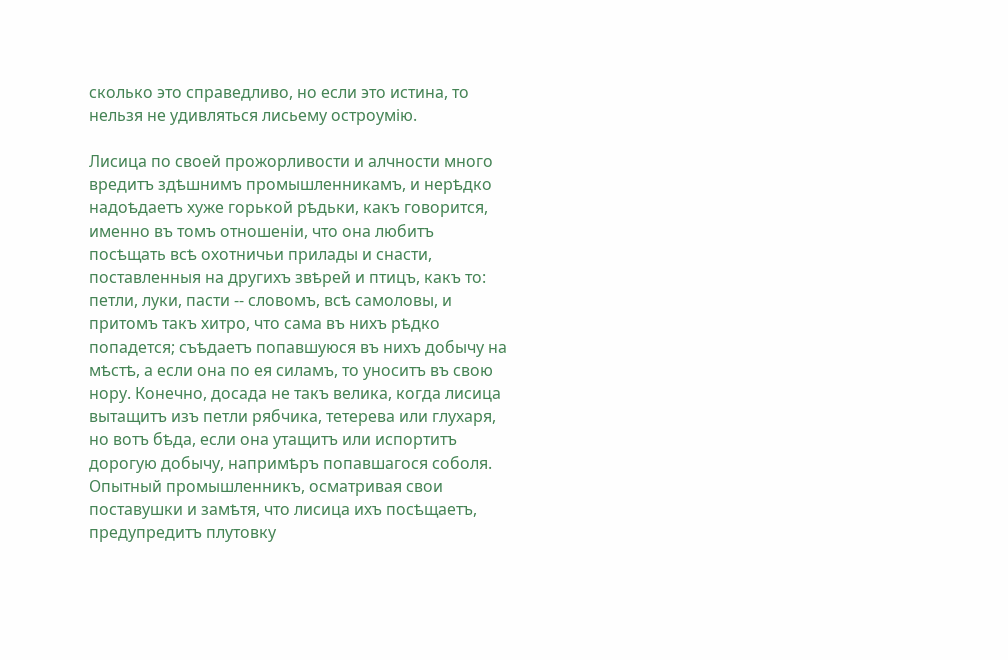сколько это справедливо, но если это истина, то нельзя не удивляться лисьему остроумію.

Лисица по своей прожорливости и алчности много вредитъ здѣшнимъ промышленникамъ, и нерѣдко надоѣдаетъ хуже горькой рѣдьки, какъ говорится, именно въ томъ отношеніи, что она любитъ посѣщать всѣ охотничьи прилады и снасти, поставленныя на другихъ звѣрей и птицъ, какъ то: петли, луки, пасти -- словомъ, всѣ самоловы, и притомъ такъ хитро, что сама въ нихъ рѣдко попадется; съѣдаетъ попавшуюся въ нихъ добычу на мѣстѣ, а если она по ея силамъ, то уноситъ въ свою нору. Конечно, досада не такъ велика, когда лисица вытащитъ изъ петли рябчика, тетерева или глухаря, но вотъ бѣда, если она утащитъ или испортитъ дорогую добычу, напримѣръ попавшагося соболя. Опытный промышленникъ, осматривая свои поставушки и замѣтя, что лисица ихъ посѣщаетъ, предупредитъ плутовку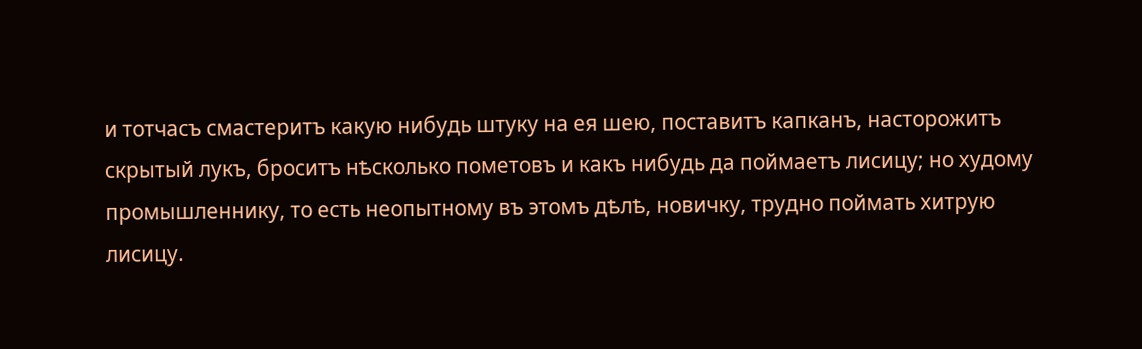и тотчасъ смастеритъ какую нибудь штуку на ея шею, поставитъ капканъ, насторожитъ скрытый лукъ, броситъ нѣсколько пометовъ и какъ нибудь да поймаетъ лисицу; но худому промышленнику, то есть неопытному въ этомъ дѣлѣ, новичку, трудно поймать хитрую лисицу.